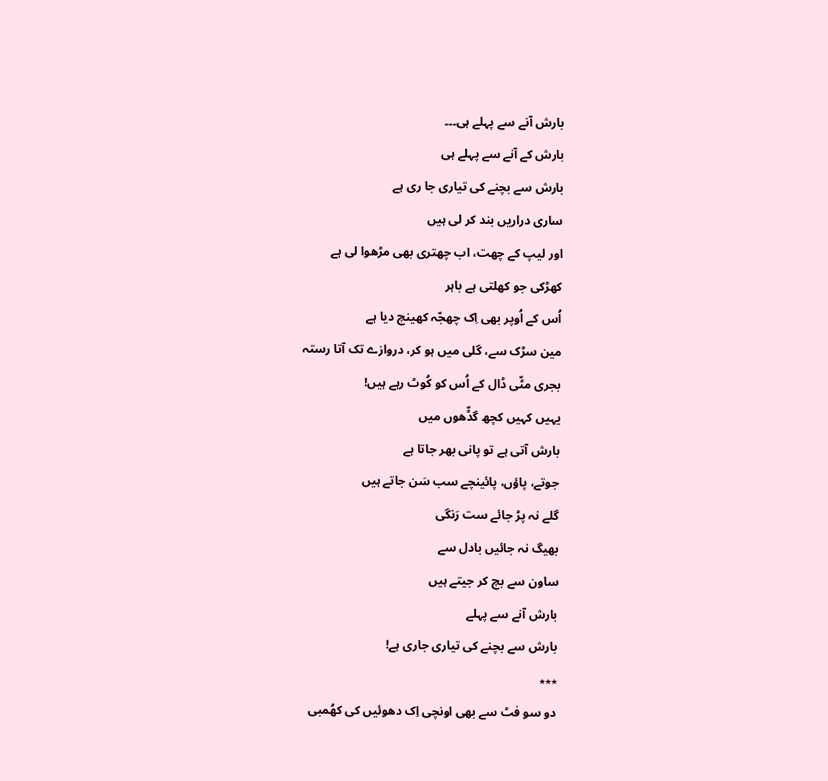بارش آنے سے پہلے ہی۔۔۔
بارش کے آنے سے پہلے ہی
بارش سے بچنے کی تیاری جا ری ہے
ساری دراریں بند کر لی ہیں
اور لیپ کے چھت، اب چھتری بھی مڑھوا لی ہے
کھڑکی جو کھلتی ہے باہر
اُس کے اُوپر بھی اِک چھجّہ کھینچ دیا ہے
مین سڑک سے، گلی میں ہو کر، دروازے تک آتا رستہ
بجری مٹّی ڈال کے اُس کو کُوٹ رہے ہیں!
یہیں کہیں کچھ گڈّھوں میں
بارش آتی ہے تو پانی بھر جاتا ہے
جوتے، پاؤں، پائینچے سب سَن جاتے ہیں
گلے نہ پڑ جائے ست رَنگی
بھیگ نہ جائیں بادل سے
ساون سے بچ کر جیتے ہیں
بارش آنے سے پہلے
بارش سے بچنے کی تیاری جاری ہے!
٭٭٭
دو سو فٹ سے بھی اونچی اِک دھوئیں کی کھُمبی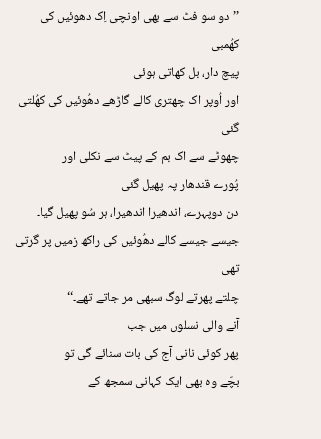’’دو سو فٹ سے بھی اونچی اِک دھوئیں کی کھُمبی
پیچ دار، بل کھاتی ہوئی
اور اُوپر اک چھتری کالے گاڑھے دھُوئیں کی کھُلتی گئی
چھوٹے سے اک بم کے پیٹ سے نکلی اور
پُورے قندھار پہ پھیل گئی
دن دوپہرے، اندھیرا اندھیرا، ہر سُو پھیل گیا۔
جیسے جیسے کالے دھُوئیں کی راکھ زمیں پر گرتی تھی
چلتے پھرتے لوگ سبھی مر جاتے تھے۔‘‘
آنے والی نسلوں میں جب
پھر کوئی نانی آج کی بات سنائے گی تو
بچّے وہ بھی ایک کہانی سمجھ کے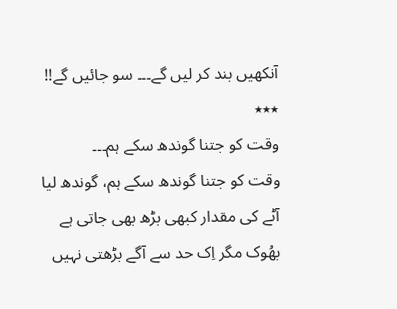آنکھیں بند کر لیں گے۔۔۔ سو جائیں گے!!
٭٭٭
وقت کو جتنا گوندھ سکے ہم۔۔۔
وقت کو جتنا گوندھ سکے ہم، گوندھ لیا
آٹے کی مقدار کبھی بڑھ بھی جاتی ہے
بھُوک مگر اِک حد سے آگے بڑھتی نہیں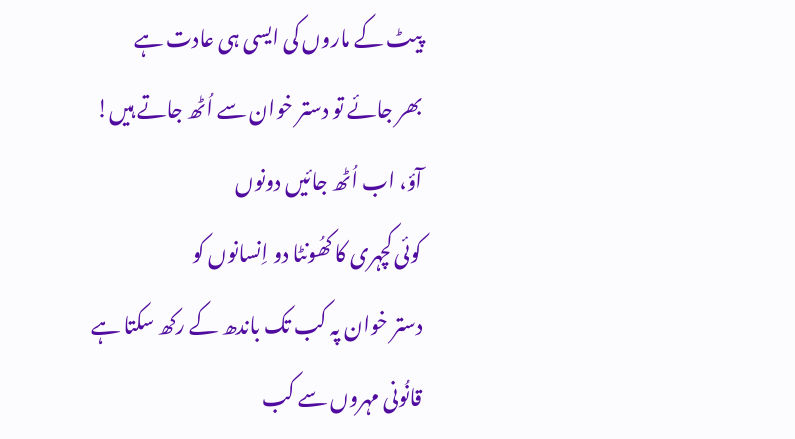پیٹ کے ماروں کی ایسی ہی عادت ہے
بھر جائے تو دستر خوان سے اُٹھ جاتے ہیں!
آؤ، اب اُٹھ جائیں دونوں
کوئی کچہری کا کھُونٹا دو اِنسانوں کو
دستر خوان پہ کب تک باندھ کے رکھ سکتا ہے
قانُونی مہروں سے کب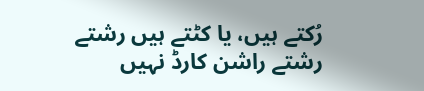رُکتے ہیں، یا کٹتے ہیں رشتے
رشتے راشن کارڈ نہیں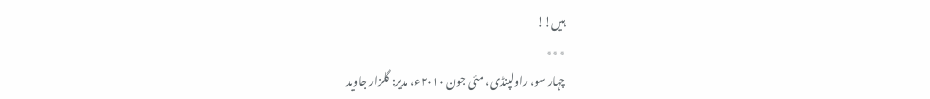ہیں!!
٭٭٭
چہار سو، راولپنڈی، مئی جون ۲۰۱۰ء، مدیر: گلزار جاوید